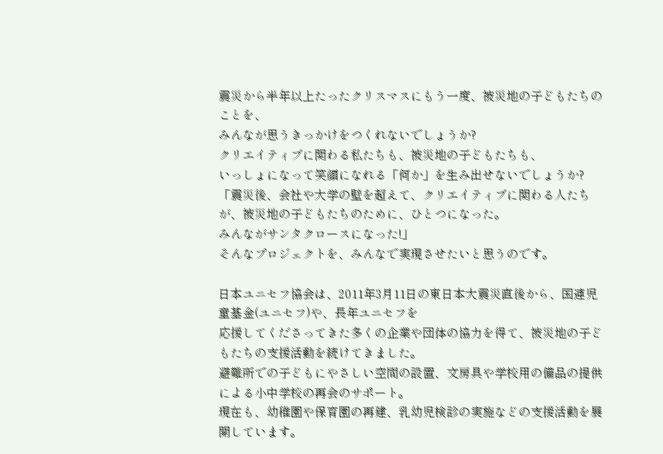震災から半年以上たったクリスマスにもう一度、被災地の子どもたちのことを、
みんなが思うきっかけをつくれないでしょうか?
クリエイティブに関わる私たちも、被災地の子どもたちも、
いっしょになって笑顔になれる「何か」を生み出せないでしょうか?
「震災後、会社や大学の壁を超えて、クリエイティブに関わる人たちが、被災地の子どもたちのために、ひとつになった。
みんながサンタクロースになった!」
そんなプロジェクトを、みんなで実現させたいと思うのです。

日本ユニセフ協会は、2011年3月11日の東日本大震災直後から、国連児童基金(ユニセフ)や、長年ユニセフを
応援してくださってきた多くの企業や団体の協力を得て、被災地の子どもたちの支援活動を続けてきました。
避難所での子どもにやさしい空間の設置、文房具や学校用の備品の提供による小中学校の再会のサポート。
現在も、幼稚園や保育園の再建、乳幼児検診の実施などの支援活動を展開しています。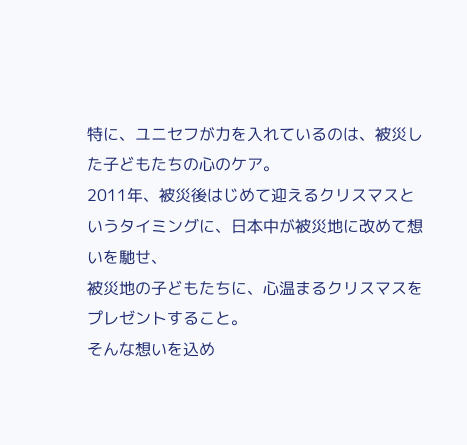特に、ユニセフが力を入れているのは、被災した子どもたちの心のケア。
2011年、被災後はじめて迎えるクリスマスというタイミングに、日本中が被災地に改めて想いを馳せ、
被災地の子どもたちに、心温まるクリスマスをプレゼントすること。
そんな想いを込め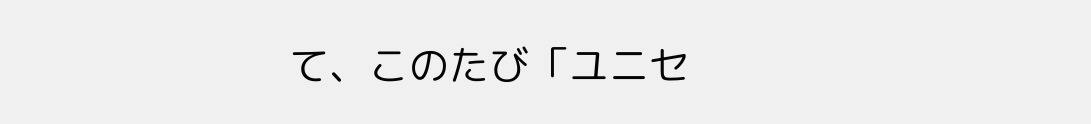て、このたび「ユニセ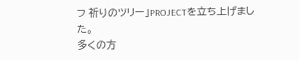フ 祈りのツリー」PROJECTを立ち上げました。
多くの方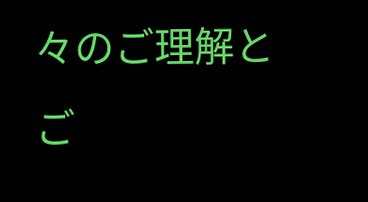々のご理解とご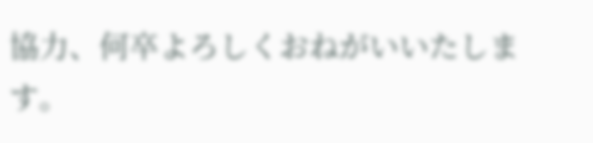協力、何卒よろしくおねがいいたします。